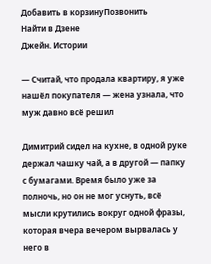Добавить в корзинуПозвонить
Найти в Дзене
Джейн. Истории

— Считай, что продала квартиру, я уже нашёл покупателя — жена узнала, что муж давно всё решил

Димитрий сидел на кухне, в одной руке держал чашку чай, а в другой — папку с бумагами. Время было уже за полночь, но он не мог уснуть, всё мысли крутились вокруг одной фразы, которая вчера вечером вырвалась у него в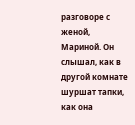разговоре с женой, Мариной. Он слышал, как в другой комнате шуршат тапки, как она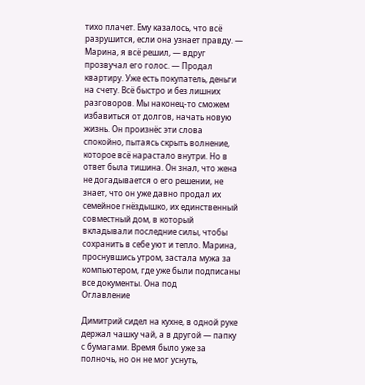тихо плачет. Ему казалось, что всё разрушится, если она узнает правду. — Марина, я всё решил, — вдруг прозвучал его голос. — Продал квартиру. Уже есть покупатель, деньги на счету. Всё быстро и без лишних разговоров. Мы наконец-то сможем избавиться от долгов, начать новую жизнь. Он произнёс эти слова спокойно, пытаясь скрыть волнение, которое всё нарастало внутри. Но в ответ была тишина. Он знал, что жена не догадывается о его решении, не знает, что он уже давно продал их семейное гнёздышко, их единственный совместный дом, в который вкладывали последние силы, чтобы сохранить в себе уют и тепло. Марина, проснувшись утром, застала мужа за компьютером, где уже были подписаны все документы. Она под
Оглавление

Димитрий сидел на кухне, в одной руке держал чашку чай, а в другой — папку с бумагами. Время было уже за полночь, но он не мог уснуть,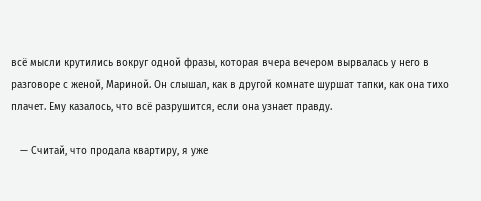всё мысли крутились вокруг одной фразы, которая вчера вечером вырвалась у него в разговоре с женой, Мариной. Он слышал, как в другой комнате шуршат тапки, как она тихо плачет. Ему казалось, что всё разрушится, если она узнает правду.

   — Считай, что продала квартиру, я уже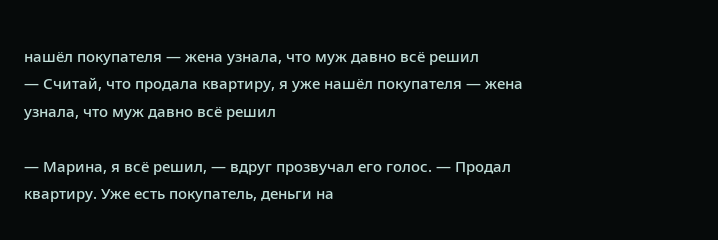нашёл покупателя — жена узнала, что муж давно всё решил
— Считай, что продала квартиру, я уже нашёл покупателя — жена узнала, что муж давно всё решил

— Марина, я всё решил, — вдруг прозвучал его голос. — Продал квартиру. Уже есть покупатель, деньги на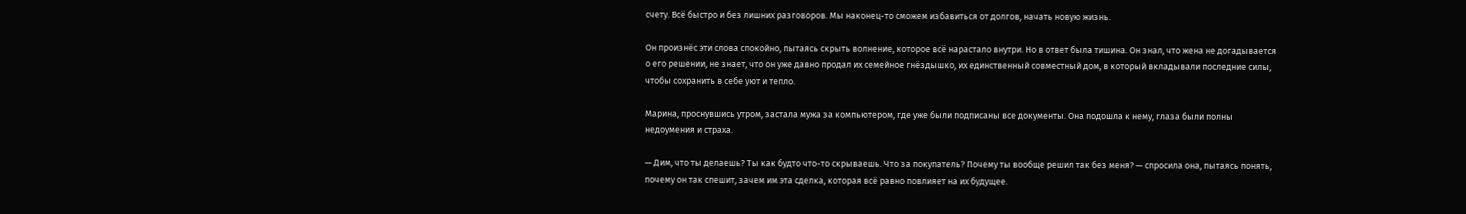счету. Всё быстро и без лишних разговоров. Мы наконец-то сможем избавиться от долгов, начать новую жизнь.

Он произнёс эти слова спокойно, пытаясь скрыть волнение, которое всё нарастало внутри. Но в ответ была тишина. Он знал, что жена не догадывается о его решении, не знает, что он уже давно продал их семейное гнёздышко, их единственный совместный дом, в который вкладывали последние силы, чтобы сохранить в себе уют и тепло.

Марина, проснувшись утром, застала мужа за компьютером, где уже были подписаны все документы. Она подошла к нему, глаза были полны недоумения и страха.

— Дим, что ты делаешь? Ты как будто что-то скрываешь. Что за покупатель? Почему ты вообще решил так без меня? — спросила она, пытаясь понять, почему он так спешит, зачем им эта сделка, которая всё равно повлияет на их будущее.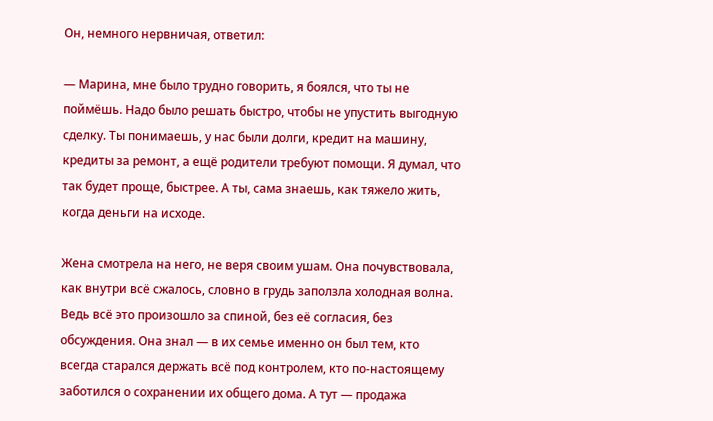Он, немного нервничая, ответил:

— Марина, мне было трудно говорить, я боялся, что ты не поймёшь. Надо было решать быстро, чтобы не упустить выгодную сделку. Ты понимаешь, у нас были долги, кредит на машину, кредиты за ремонт, а ещё родители требуют помощи. Я думал, что так будет проще, быстрее. А ты, сама знаешь, как тяжело жить, когда деньги на исходе.

Жена смотрела на него, не веря своим ушам. Она почувствовала, как внутри всё сжалось, словно в грудь заползла холодная волна. Ведь всё это произошло за спиной, без её согласия, без обсуждения. Она знал — в их семье именно он был тем, кто всегда старался держать всё под контролем, кто по-настоящему заботился о сохранении их общего дома. А тут — продажа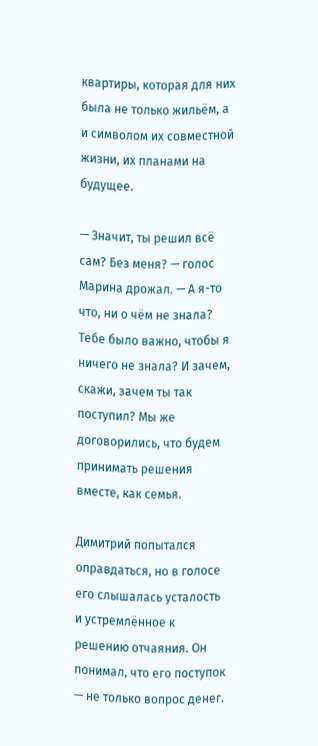квартиры, которая для них была не только жильём, а и символом их совместной жизни, их планами на будущее.

— Значит, ты решил всё сам? Без меня? — голос Марина дрожал. — А я-то что, ни о чём не знала? Тебе было важно, чтобы я ничего не знала? И зачем, скажи, зачем ты так поступил? Мы же договорились, что будем принимать решения вместе, как семья.

Димитрий попытался оправдаться, но в голосе его слышалась усталость и устремлённое к решению отчаяния. Он понимал, что его поступок — не только вопрос денег.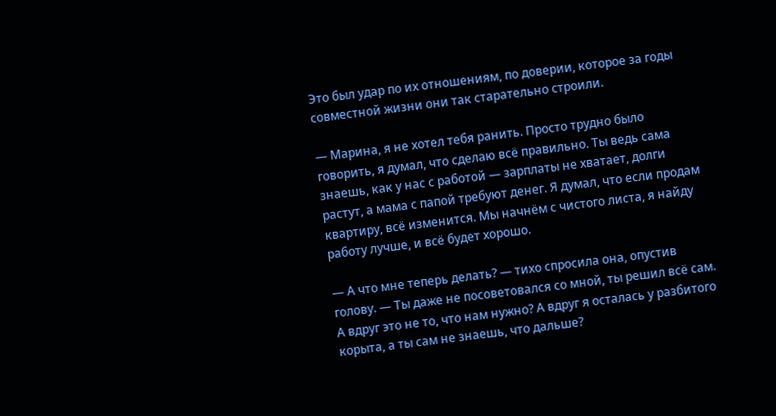Это был удар по их отношениям, по доверии, которое за годы совместной жизни они так старательно строили.

— Марина, я не хотел тебя ранить. Просто трудно было говорить, я думал, что сделаю всё правильно. Ты ведь сама знаешь, как у нас с работой — зарплаты не хватает, долги растут, а мама с папой требуют денег. Я думал, что если продам квартиру, всё изменится. Мы начнём с чистого листа, я найду работу лучше, и всё будет хорошо.

— А что мне теперь делать? — тихо спросила она, опустив голову. — Ты даже не посоветовался со мной, ты решил всё сам. А вдруг это не то, что нам нужно? А вдруг я осталась у разбитого корыта, а ты сам не знаешь, что дальше?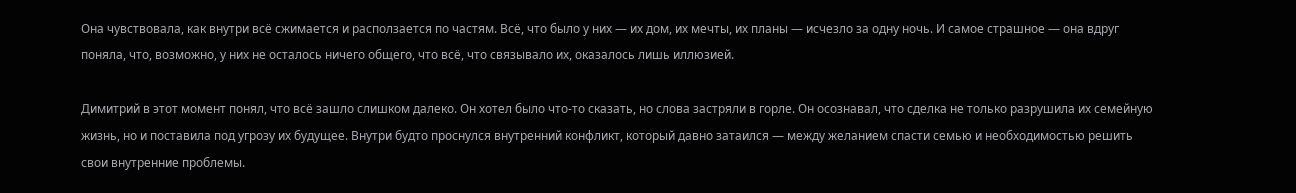Она чувствовала, как внутри всё сжимается и расползается по частям. Всё, что было у них — их дом, их мечты, их планы — исчезло за одну ночь. И самое страшное — она вдруг поняла, что, возможно, у них не осталось ничего общего, что всё, что связывало их, оказалось лишь иллюзией.

Димитрий в этот момент понял, что всё зашло слишком далеко. Он хотел было что-то сказать, но слова застряли в горле. Он осознавал, что сделка не только разрушила их семейную жизнь, но и поставила под угрозу их будущее. Внутри будто проснулся внутренний конфликт, который давно затаился — между желанием спасти семью и необходимостью решить свои внутренние проблемы.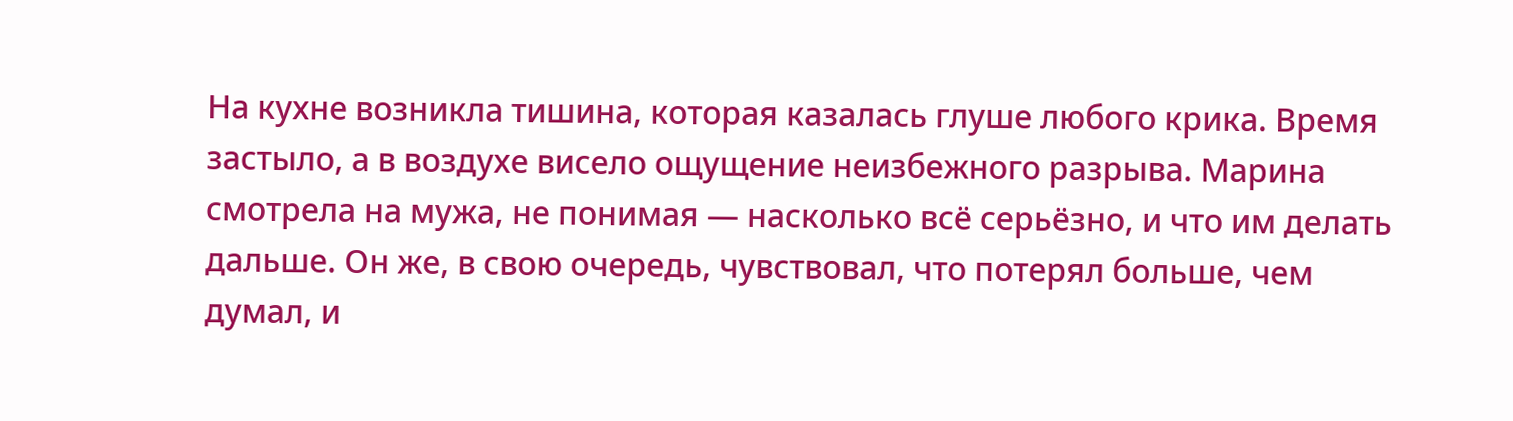На кухне возникла тишина, которая казалась глуше любого крика. Время застыло, а в воздухе висело ощущение неизбежного разрыва. Марина смотрела на мужа, не понимая — насколько всё серьёзно, и что им делать дальше. Он же, в свою очередь, чувствовал, что потерял больше, чем думал, и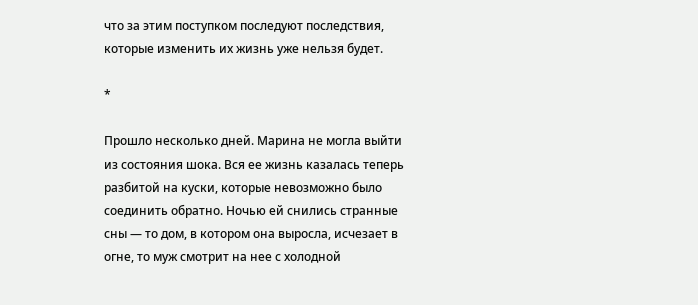что за этим поступком последуют последствия, которые изменить их жизнь уже нельзя будет.

*

Прошло несколько дней. Марина не могла выйти из состояния шока. Вся ее жизнь казалась теперь разбитой на куски, которые невозможно было соединить обратно. Ночью ей снились странные сны — то дом, в котором она выросла, исчезает в огне, то муж смотрит на нее с холодной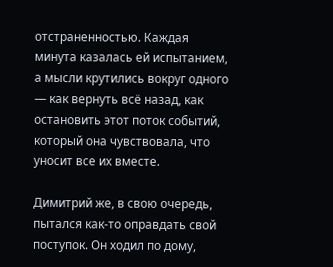отстраненностью. Каждая минута казалась ей испытанием, а мысли крутились вокруг одного — как вернуть всё назад, как остановить этот поток событий, который она чувствовала, что уносит все их вместе.

Димитрий же, в свою очередь, пытался как-то оправдать свой поступок. Он ходил по дому,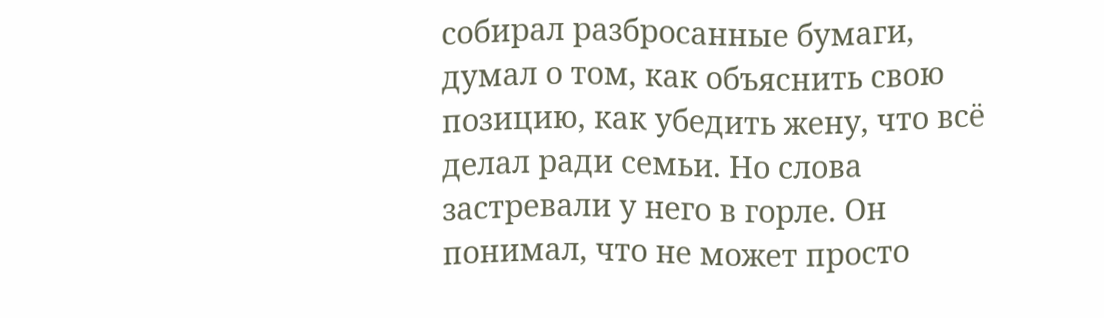собирал разбросанные бумаги, думал о том, как объяснить свою позицию, как убедить жену, что всё делал ради семьи. Но слова застревали у него в горле. Он понимал, что не может просто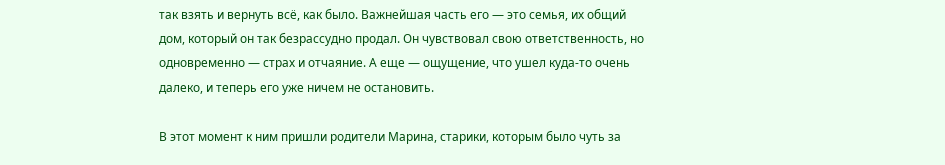так взять и вернуть всё, как было. Важнейшая часть его — это семья, их общий дом, который он так безрассудно продал. Он чувствовал свою ответственность, но одновременно — страх и отчаяние. А еще — ощущение, что ушел куда-то очень далеко, и теперь его уже ничем не остановить.

В этот момент к ним пришли родители Марина, старики, которым было чуть за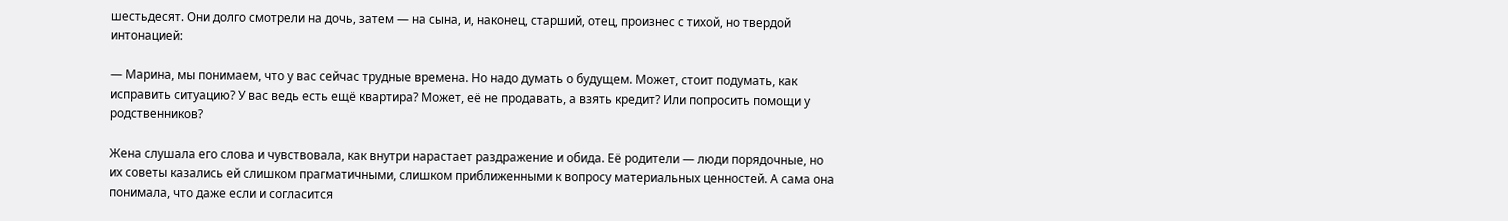шестьдесят. Они долго смотрели на дочь, затем — на сына, и, наконец, старший, отец, произнес с тихой, но твердой интонацией:

— Марина, мы понимаем, что у вас сейчас трудные времена. Но надо думать о будущем. Может, стоит подумать, как исправить ситуацию? У вас ведь есть ещё квартира? Может, её не продавать, а взять кредит? Или попросить помощи у родственников?

Жена слушала его слова и чувствовала, как внутри нарастает раздражение и обида. Её родители — люди порядочные, но их советы казались ей слишком прагматичными, слишком приближенными к вопросу материальных ценностей. А сама она понимала, что даже если и согласится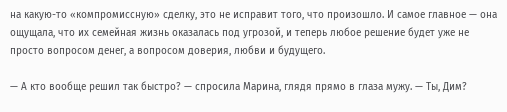на какую-то «компромиссную» сделку, это не исправит того, что произошло. И самое главное — она ощущала, что их семейная жизнь оказалась под угрозой, и теперь любое решение будет уже не просто вопросом денег, а вопросом доверия, любви и будущего.

— А кто вообще решил так быстро? — спросила Марина, глядя прямо в глаза мужу. — Ты, Дим?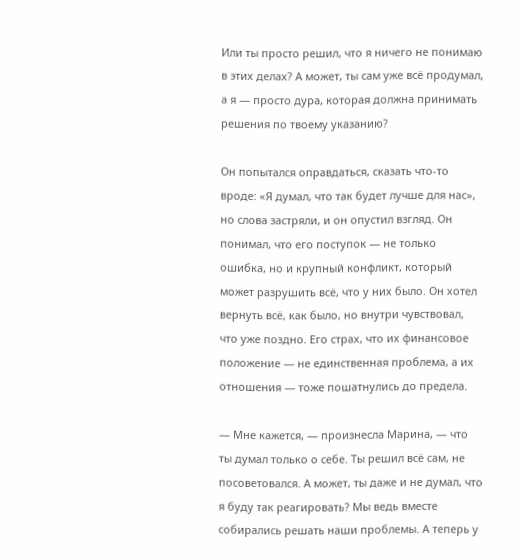Или ты просто решил, что я ничего не понимаю в этих делах? А может, ты сам уже всё продумал, а я — просто дура, которая должна принимать решения по твоему указанию?

Он попытался оправдаться, сказать что-то вроде: «Я думал, что так будет лучше для нас», но слова застряли, и он опустил взгляд. Он понимал, что его поступок — не только ошибка, но и крупный конфликт, который может разрушить всё, что у них было. Он хотел вернуть всё, как было, но внутри чувствовал, что уже поздно. Его страх, что их финансовое положение — не единственная проблема, а их отношения — тоже пошатнулись до предела.

— Мне кажется, — произнесла Марина, — что ты думал только о себе. Ты решил всё сам, не посоветовался. А может, ты даже и не думал, что я буду так реагировать? Мы ведь вместе собирались решать наши проблемы. А теперь у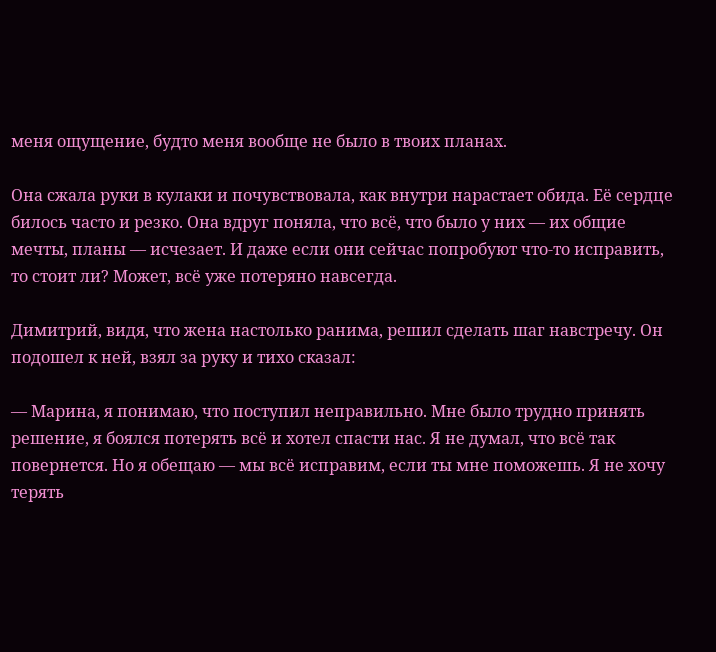меня ощущение, будто меня вообще не было в твоих планах.

Она сжала руки в кулаки и почувствовала, как внутри нарастает обида. Её сердце билось часто и резко. Она вдруг поняла, что всё, что было у них — их общие мечты, планы — исчезает. И даже если они сейчас попробуют что-то исправить, то стоит ли? Может, всё уже потеряно навсегда.

Димитрий, видя, что жена настолько ранима, решил сделать шаг навстречу. Он подошел к ней, взял за руку и тихо сказал:

— Марина, я понимаю, что поступил неправильно. Мне было трудно принять решение, я боялся потерять всё и хотел спасти нас. Я не думал, что всё так повернется. Но я обещаю — мы всё исправим, если ты мне поможешь. Я не хочу терять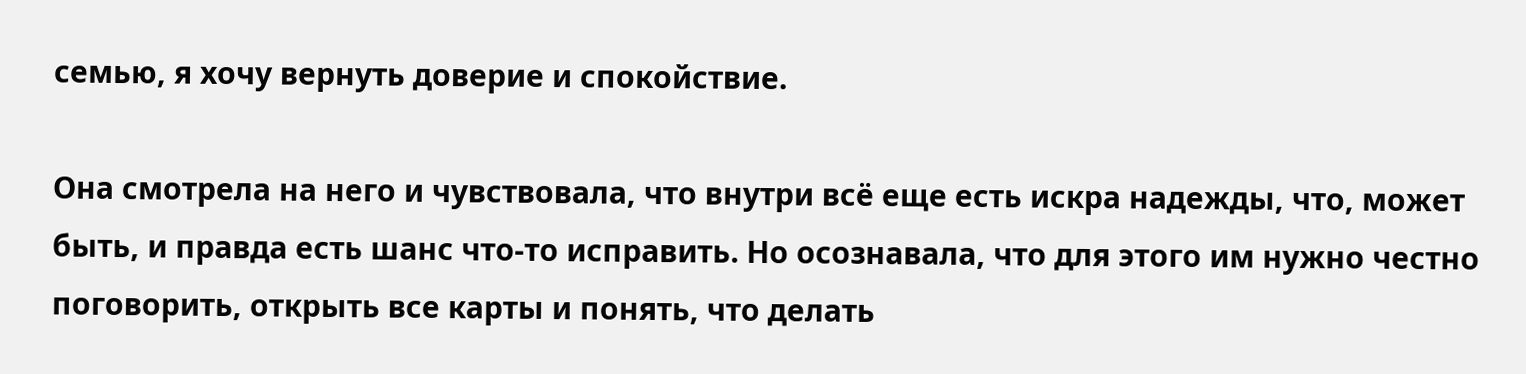семью, я хочу вернуть доверие и спокойствие.

Она смотрела на него и чувствовала, что внутри всё еще есть искра надежды, что, может быть, и правда есть шанс что-то исправить. Но осознавала, что для этого им нужно честно поговорить, открыть все карты и понять, что делать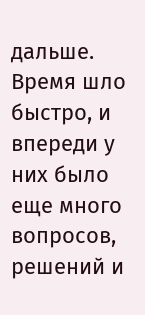дальше. Время шло быстро, и впереди у них было еще много вопросов, решений и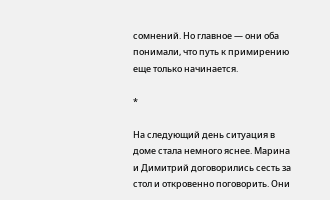сомнений. Но главное — они оба понимали, что путь к примирению еще только начинается.

*

На следующий день ситуация в доме стала немного яснее. Марина и Димитрий договорились сесть за стол и откровенно поговорить. Они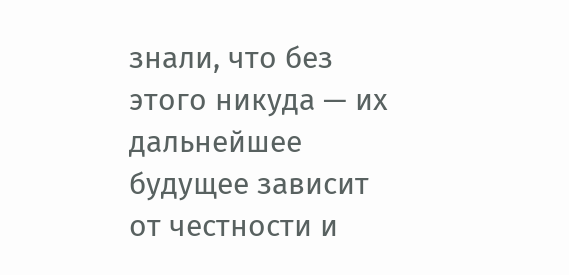знали, что без этого никуда — их дальнейшее будущее зависит от честности и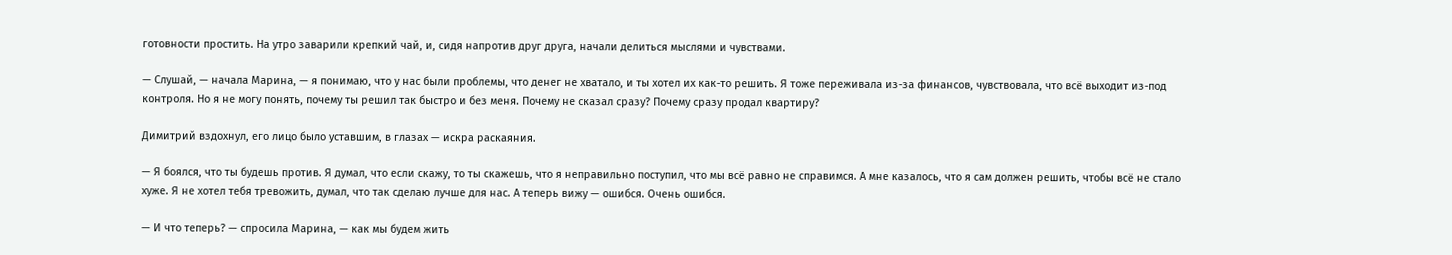готовности простить. На утро заварили крепкий чай, и, сидя напротив друг друга, начали делиться мыслями и чувствами.

— Слушай, — начала Марина, — я понимаю, что у нас были проблемы, что денег не хватало, и ты хотел их как-то решить. Я тоже переживала из-за финансов, чувствовала, что всё выходит из-под контроля. Но я не могу понять, почему ты решил так быстро и без меня. Почему не сказал сразу? Почему сразу продал квартиру?

Димитрий вздохнул, его лицо было уставшим, в глазах — искра раскаяния.

— Я боялся, что ты будешь против. Я думал, что если скажу, то ты скажешь, что я неправильно поступил, что мы всё равно не справимся. А мне казалось, что я сам должен решить, чтобы всё не стало хуже. Я не хотел тебя тревожить, думал, что так сделаю лучше для нас. А теперь вижу — ошибся. Очень ошибся.

— И что теперь? — спросила Марина, — как мы будем жить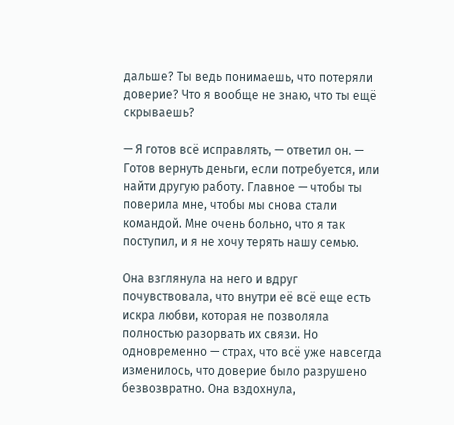дальше? Ты ведь понимаешь, что потеряли доверие? Что я вообще не знаю, что ты ещё скрываешь?

— Я готов всё исправлять, — ответил он. — Готов вернуть деньги, если потребуется, или найти другую работу. Главное — чтобы ты поверила мне, чтобы мы снова стали командой. Мне очень больно, что я так поступил, и я не хочу терять нашу семью.

Она взглянула на него и вдруг почувствовала, что внутри её всё еще есть искра любви, которая не позволяла полностью разорвать их связи. Но одновременно — страх, что всё уже навсегда изменилось, что доверие было разрушено безвозвратно. Она вздохнула,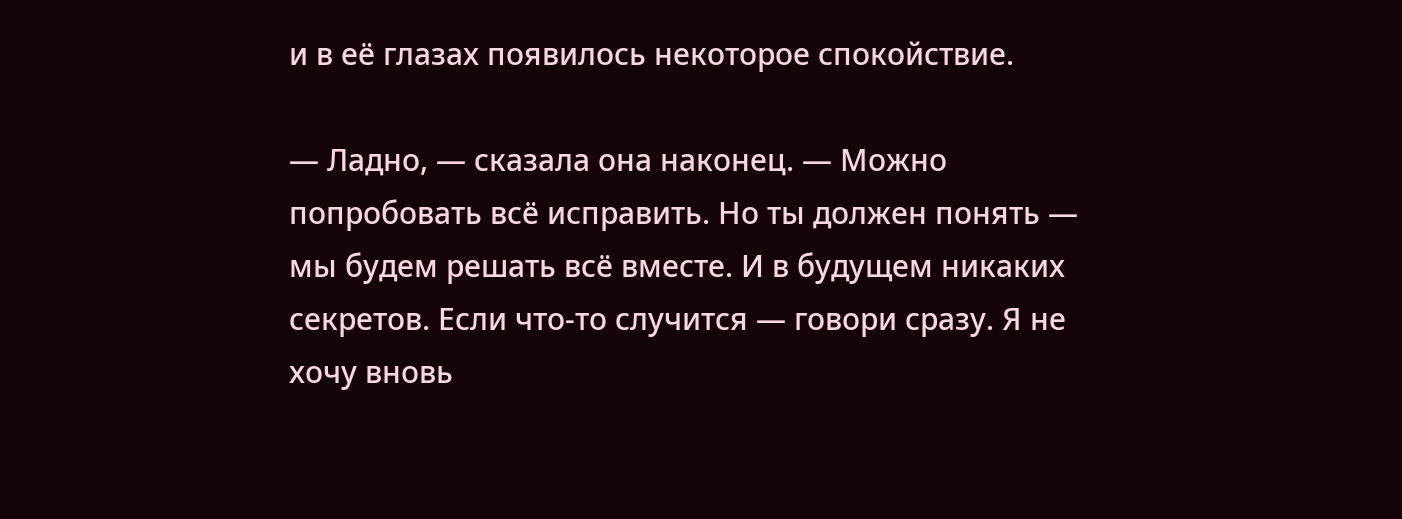и в её глазах появилось некоторое спокойствие.

— Ладно, — сказала она наконец. — Можно попробовать всё исправить. Но ты должен понять — мы будем решать всё вместе. И в будущем никаких секретов. Если что-то случится — говори сразу. Я не хочу вновь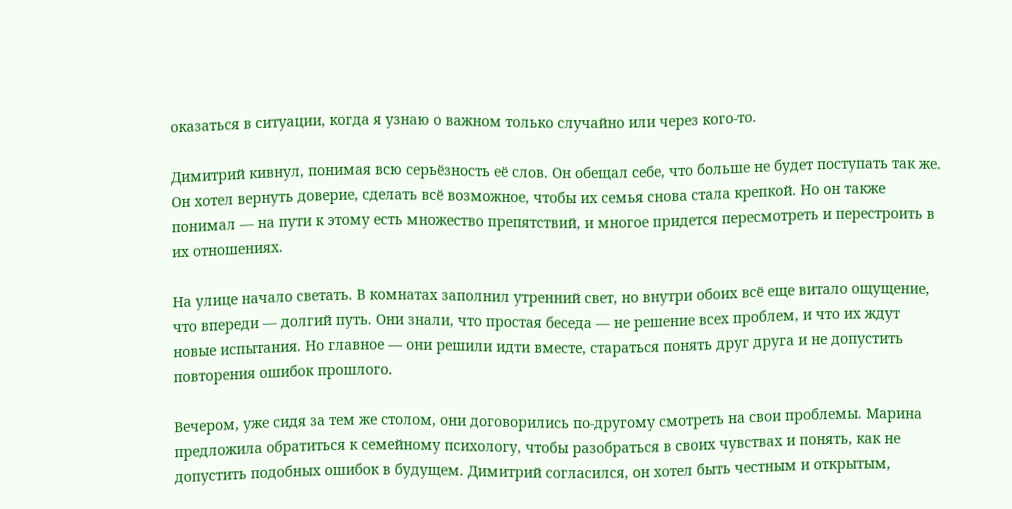оказаться в ситуации, когда я узнаю о важном только случайно или через кого-то.

Димитрий кивнул, понимая всю серьёзность её слов. Он обещал себе, что больше не будет поступать так же. Он хотел вернуть доверие, сделать всё возможное, чтобы их семья снова стала крепкой. Но он также понимал — на пути к этому есть множество препятствий, и многое придется пересмотреть и перестроить в их отношениях.

На улице начало светать. В комнатах заполнил утренний свет, но внутри обоих всё еще витало ощущение, что впереди — долгий путь. Они знали, что простая беседа — не решение всех проблем, и что их ждут новые испытания. Но главное — они решили идти вместе, стараться понять друг друга и не допустить повторения ошибок прошлого.

Вечером, уже сидя за тем же столом, они договорились по-другому смотреть на свои проблемы. Марина предложила обратиться к семейному психологу, чтобы разобраться в своих чувствах и понять, как не допустить подобных ошибок в будущем. Димитрий согласился, он хотел быть честным и открытым,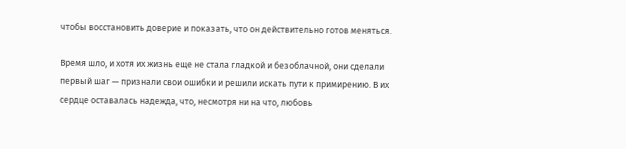чтобы восстановить доверие и показать, что он действительно готов меняться.

Время шло, и хотя их жизнь еще не стала гладкой и безоблачной, они сделали первый шаг — признали свои ошибки и решили искать пути к примирению. В их сердце оставалась надежда, что, несмотря ни на что, любовь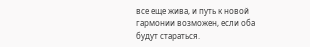все еще жива, и путь к новой гармонии возможен, если оба будут стараться.